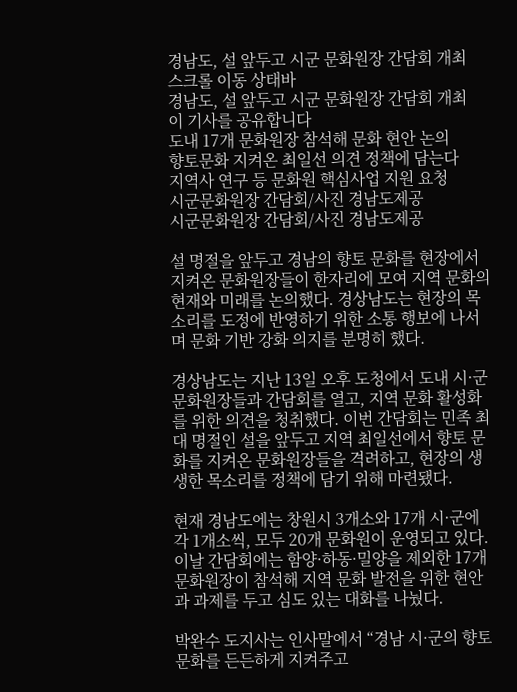경남도, 설 앞두고 시군 문화원장 간담회 개최
스크롤 이동 상태바
경남도, 설 앞두고 시군 문화원장 간담회 개최
이 기사를 공유합니다
도내 17개 문화원장 참석해 문화 현안 논의
향토문화 지켜온 최일선 의견 정책에 담는다
지역사 연구 등 문화원 핵심사업 지원 요청
시군문화원장 간담회/사진 경남도제공
시군문화원장 간담회/사진 경남도제공

설 명절을 앞두고 경남의 향토 문화를 현장에서 지켜온 문화원장들이 한자리에 모여 지역 문화의 현재와 미래를 논의했다. 경상남도는 현장의 목소리를 도정에 반영하기 위한 소통 행보에 나서며 문화 기반 강화 의지를 분명히 했다.

경상남도는 지난 13일 오후 도청에서 도내 시·군 문화원장들과 간담회를 열고, 지역 문화 활성화를 위한 의견을 청취했다. 이번 간담회는 민족 최대 명절인 설을 앞두고 지역 최일선에서 향토 문화를 지켜온 문화원장들을 격려하고, 현장의 생생한 목소리를 정책에 담기 위해 마련됐다.

현재 경남도에는 창원시 3개소와 17개 시·군에 각 1개소씩, 모두 20개 문화원이 운영되고 있다. 이날 간담회에는 함양·하동·밀양을 제외한 17개 문화원장이 참석해 지역 문화 발전을 위한 현안과 과제를 두고 심도 있는 대화를 나눴다.

박완수 도지사는 인사말에서 “경남 시·군의 향토 문화를 든든하게 지켜주고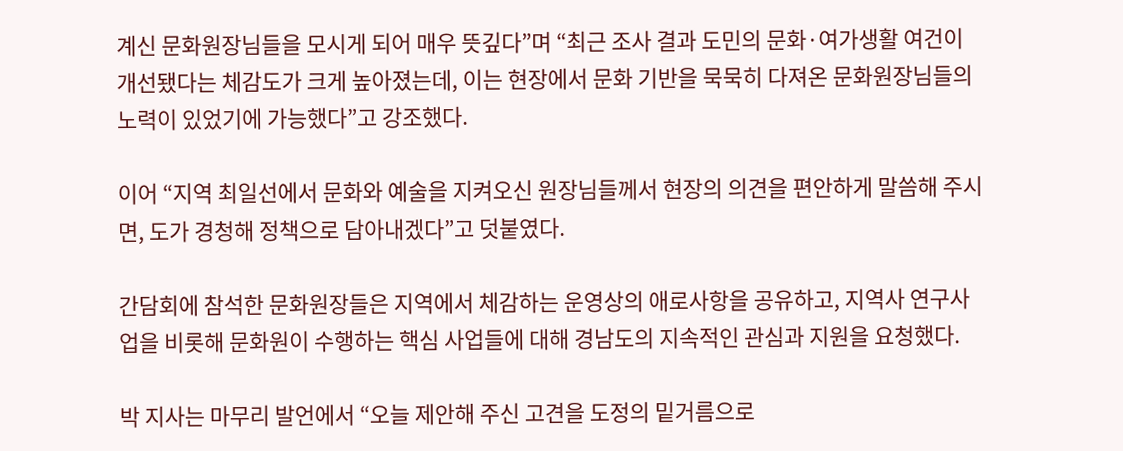계신 문화원장님들을 모시게 되어 매우 뜻깊다”며 “최근 조사 결과 도민의 문화·여가생활 여건이 개선됐다는 체감도가 크게 높아졌는데, 이는 현장에서 문화 기반을 묵묵히 다져온 문화원장님들의 노력이 있었기에 가능했다”고 강조했다.

이어 “지역 최일선에서 문화와 예술을 지켜오신 원장님들께서 현장의 의견을 편안하게 말씀해 주시면, 도가 경청해 정책으로 담아내겠다”고 덧붙였다.

간담회에 참석한 문화원장들은 지역에서 체감하는 운영상의 애로사항을 공유하고, 지역사 연구사업을 비롯해 문화원이 수행하는 핵심 사업들에 대해 경남도의 지속적인 관심과 지원을 요청했다.

박 지사는 마무리 발언에서 “오늘 제안해 주신 고견을 도정의 밑거름으로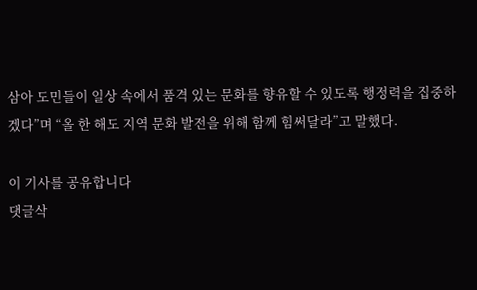삼아 도민들이 일상 속에서 품격 있는 문화를 향유할 수 있도록 행정력을 집중하겠다”며 “올 한 해도 지역 문화 발전을 위해 함께 힘써달라”고 말했다.

이 기사를 공유합니다
댓글삭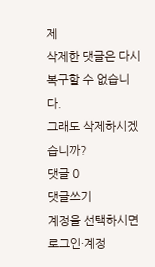제
삭제한 댓글은 다시 복구할 수 없습니다.
그래도 삭제하시겠습니까?
댓글 0
댓글쓰기
계정을 선택하시면 로그인·계정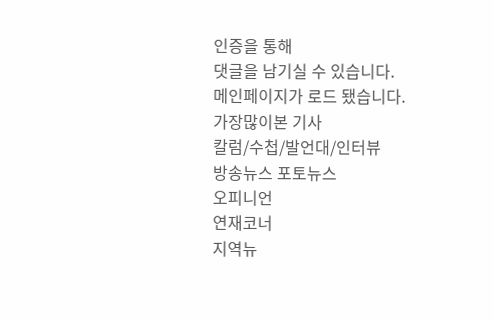인증을 통해
댓글을 남기실 수 있습니다.
메인페이지가 로드 됐습니다.
가장많이본 기사
칼럼/수첩/발언대/인터뷰
방송뉴스 포토뉴스
오피니언
연재코너
지역뉴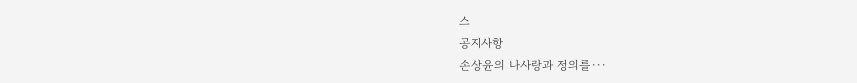스
공지사항
손상윤의 나사랑과 정의를···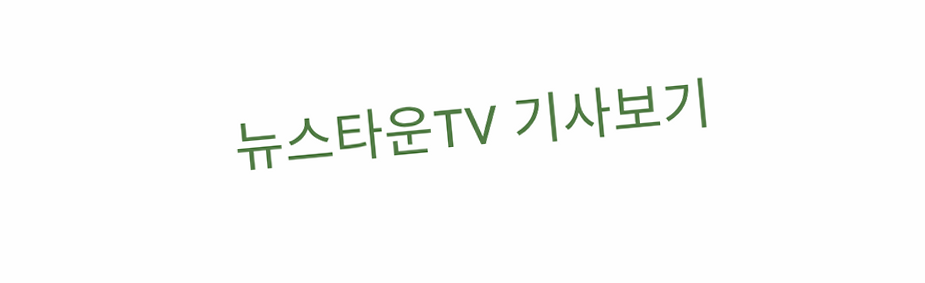뉴스타운TV 기사보기